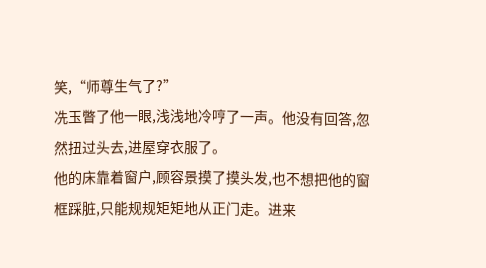笑,“师尊生气了?”
冼玉瞥了他一眼,浅浅地冷哼了一声。他没有回答,忽然扭过头去,进屋穿衣服了。
他的床靠着窗户,顾容景摸了摸头发,也不想把他的窗框踩脏,只能规规矩矩地从正门走。进来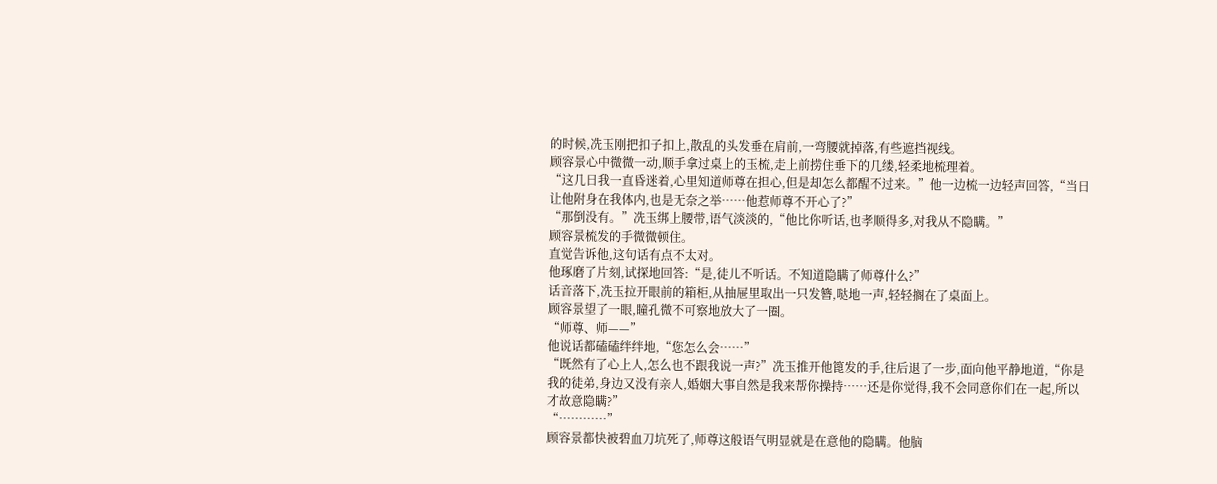的时候,冼玉刚把扣子扣上,散乱的头发垂在肩前,一弯腰就掉落,有些遮挡视线。
顾容景心中微微一动,顺手拿过桌上的玉梳,走上前捞住垂下的几缕,轻柔地梳理着。
“这几日我一直昏迷着,心里知道师尊在担心,但是却怎么都醒不过来。”他一边梳一边轻声回答,“当日让他附身在我体内,也是无奈之举……他惹师尊不开心了?”
“那倒没有。”冼玉绑上腰带,语气淡淡的,“他比你听话,也孝顺得多,对我从不隐瞒。”
顾容景梳发的手微微顿住。
直觉告诉他,这句话有点不太对。
他琢磨了片刻,试探地回答:“是,徒儿不听话。不知道隐瞒了师尊什么?”
话音落下,冼玉拉开眼前的箱柜,从抽屉里取出一只发簪,哒地一声,轻轻搁在了桌面上。
顾容景望了一眼,瞳孔微不可察地放大了一圈。
“师尊、师——”
他说话都磕磕绊绊地,“您怎么会……”
“既然有了心上人,怎么也不跟我说一声?”冼玉推开他篦发的手,往后退了一步,面向他平静地道,“你是我的徒弟,身边又没有亲人,婚姻大事自然是我来帮你操持……还是你觉得,我不会同意你们在一起,所以才故意隐瞒?”
“…………”
顾容景都快被碧血刀坑死了,师尊这般语气明显就是在意他的隐瞒。他脑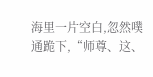海里一片空白,忽然噗通跪下,“师尊、这、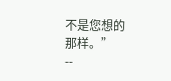不是您想的那样。”
--